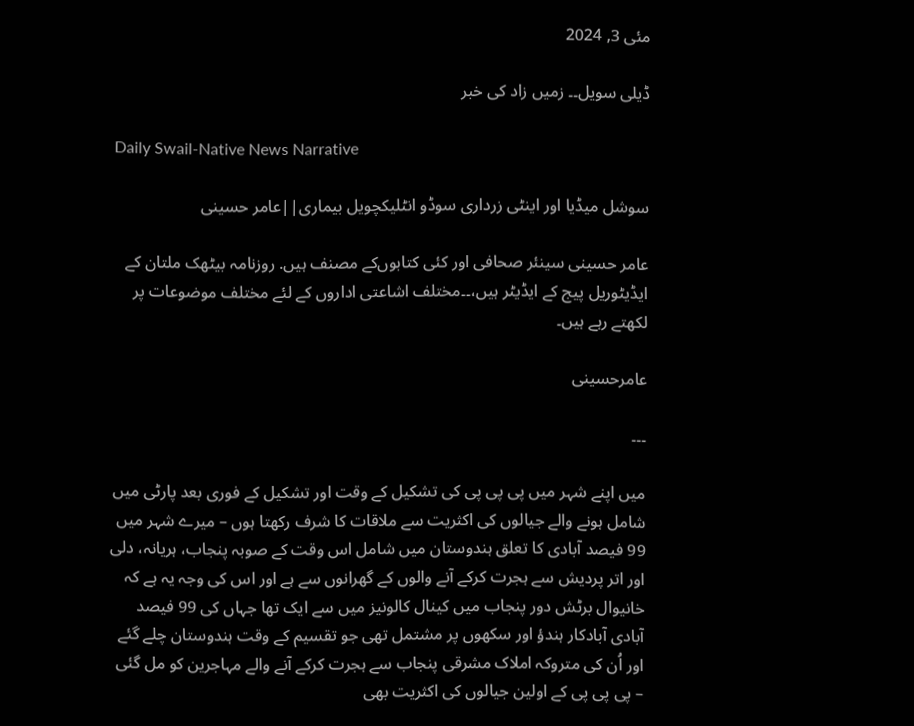مئی 3, 2024

ڈیلی سویل۔۔ زمیں زاد کی خبر

Daily Swail-Native News Narrative

سوشل میڈیا اور اینٹی زرداری سوڈو انٹلیکچویل بیماری||عامر حسینی

عامر حسینی سینئر صحافی اور کئی کتابوں‌کے مصنف ہیں. روزنامہ بیٹھک ملتان کے ایڈیٹوریل پیج کے ایڈیٹر ہیں،۔۔مختلف اشاعتی اداروں کے لئے مختلف موضوعات پر لکھتے رہے ہیں۔

عامرحسینی

۔۔۔

میں اپنے شہر میں پی پی پی کی تشکیل کے وقت اور تشکیل کے فوری بعد پارٹی میں شامل ہونے والے جیالوں کی اکثریت سے ملاقات کا شرف رکھتا ہوں – میرے شہر میں 99 فیصد آبادی کا تعلق ہندوستان میں شامل اس وقت کے صوبہ پنجاب، ہریانہ، دلی اور اتر پردیش سے ہجرت کرکے آنے والوں کے گھرانوں سے ہے اور اس کی وجہ یہ ہے کہ خانیوال برٹش دور پنجاب میں کینال کالونیز میں سے ایک تھا جہاں کی 99 فیصد آبادی آبادکار ہندؤ اور سکھوں پر مشتمل تھی جو تقسیم کے وقت ہندوستان چلے گئے اور اُن کی متروکہ املاک مشرقی پنجاب سے ہجرت کرکے آنے والے مہاجرین کو مل گئی – پی پی پی کے اولین جیالوں کی اکثریت بھی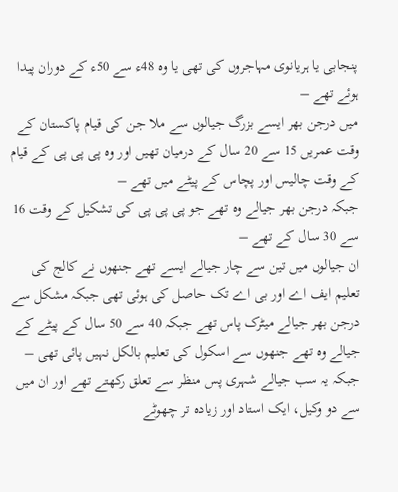پنجابی یا ہریانوی مہاجروں کی تھی یا وہ 48ء سے 50ء کے دوران پیدا ہوئے تھے –
میں درجن بھر ایسے بزرگ جیالوں سے ملا جن کی قیام پاکستان کے وقت عمریں 15 سے 20 سال کے درمیان تھیں اور وہ پی پی پی کے قیام کے وقت چالیس اور پچاس کے پیٹے میں تھے –
جبکہ درجن بھر جیالے وہ تھے جو پی پی پی کی تشکیل کے وقت 16 سے 30 سال کے تھے –
ان جیالوں میں تین سے چار جیالے ایسے تھے جنھوں نے کالج کی تعلیم ایف اے اور بی اے تک حاصل کی ہوئی تھی جبکہ مشکل سے درجن بھر جیالے میٹرک پاس تھے جبکہ 40 سے 50 سال کے پیٹے کے جیالے وہ تھے جنھوں سے اسکول کی تعلیم بالکل نہیں پائی تھی – جبکہ یہ سب جیالے شہری پس منظر سے تعلق رکھتے تھے اور ان میں سے دو وکیل، ایک استاد اور زیادہ تر چھوٹے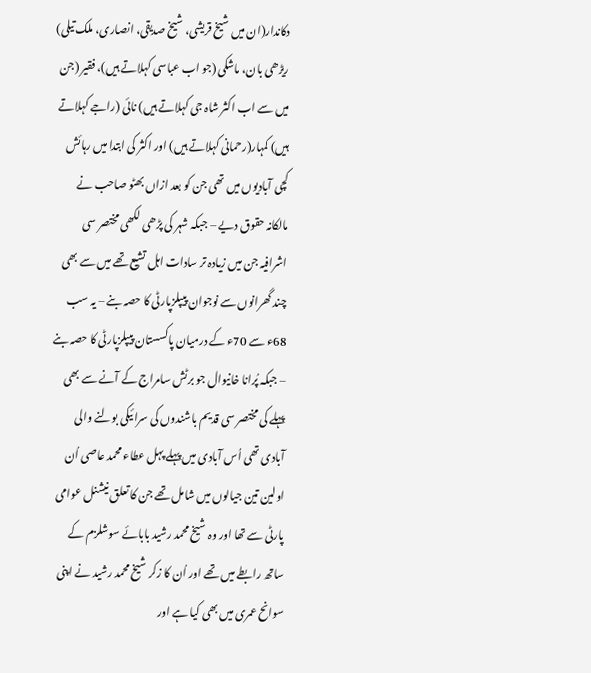دکاندار(ان میں شیخ قریشی، شیخ صدیقی، انصاری، ملک تیلی) ریڑھی بان، ماشکی (جو اب عباسی کہلاتے ہیں)، فقیر (جن میں سے اب اکثر شاہ جی کہلاتے ہیں) نائی (راجے کہلاتے ہیں) کمہار(رحمانی کہلاتے ہیں) اور اکثر کی ابتدا میں رہائش کچی آبادیوں میں تھی جن کو بعد ازاں بھٹو صاحب نے مالکانہ حقوق دیے – جبکہ شہر کی پڑھی لکھی مختصر سی اشرافیہ جن میں زیادہ تر سادات اہل تشیع تھے میں سے بھی چند گھرانوں سے نوجوان پیپلزپارٹی کا حصہ بنے – یہ سب 68ء سے 70ء کے درمیان پاکسستان پیپلزپارٹی کا حصہ بنے – جبکہ پُرانا خانیوال جو برٹش سامراج کے آنے سے بھی پہلے کی مختصر سی قدیم باشندوں کی سرائیکی بولنے والی آبادی تھی اُس آبادی میں پہلے پہل عطاء محمد عاصی اُن اولین تین جیالوں میں شامل تھے جن کا تعلق نیشنل عوامی پارٹی سے تھا اور وہ شیخ محمد رشید بابائے سوشلزم کے ساتھ رابطے میں تھے اور اُن کا زکر شیخ محمد رشید نے اپنی سوانح عمری میں بھی کیا ہے اور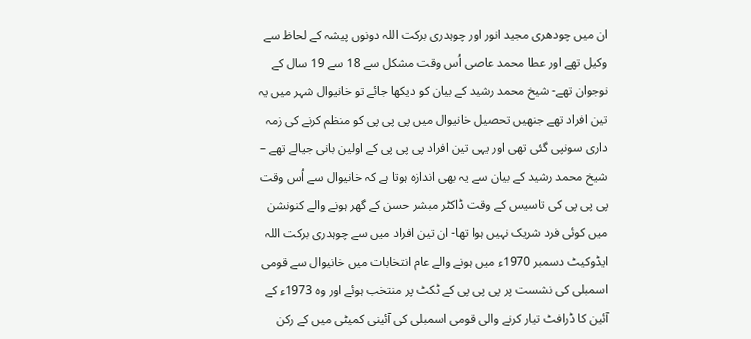ان میں چودھری مجید انور اور چوہدری برکت اللہ دونوں پیشہ کے لحاظ سے وکیل تھے اور عطا محمد عاصی اُس وقت مشکل سے 18 سے 19 سال کے نوجوان تھے- شیخ محمد رشید کے بیان کو دیکھا جائے تو خانیوال شہر میں یہ تین افراد تھے جنھیں تحصیل خانیوال میں پی پی پی کو منظم کرنے کی زمہ داری سونپی گئی تھی اور یہی تین افراد پی پی پی کے اولین بانی جیالے تھے – شیخ محمد رشید کے بیان سے یہ بھی اندازہ ہوتا ہے کہ خانیوال سے اُس وقت پی پی پی کی تاسیس کے وقت ڈاکٹر مبشر حسن کے گھر ہونے والے کنونشن میں کوئی فرد شریک نہیں ہوا تھا- ان تین افراد میں سے چوہدری برکت اللہ ایڈوکیٹ دسمبر 1970ء میں ہونے والے عام انتخابات میں خانیوال سے قومی اسمبلی کی نشست پر پی پی پی کے ٹکٹ پر منتخب ہوئے اور وہ 1973ء کے آئین کا ڈرافٹ تیار کرنے والی قومی اسمبلی کی آئینی کمیٹی میں کے رکن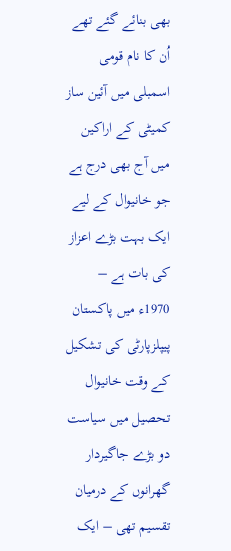بھی بنائے گئے تھے اُن کا نام قومی اسمبلی میں آئین ساز کمیٹی کے اراکین میں آج بھی درج ہے جو خانیوال کے لیے ایک بہت بڑے اعزاز کی بات ہے – 1970ء میں پاکستان پیپلزپارٹی کی تشکیل کے وقت خانیوال تحصیل میں سیاست دو بڑے جاگیردار گھرانوں کے درمیان تقسیم تھی – ایک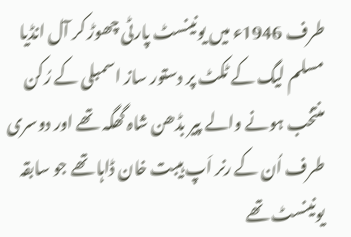طرف 1946ء میں یونینسٹ پارٹی چھوڑ کر آل انڈیا مسلم لیگ کے ٹکٹ پر دستور ساز اسمبلی کے رُکن منتخب ہونے والے پیر بڈھن شاہ گھگہ تھے اور دوسری طرف اُن کے رنر اَپ ہیبت خان ڈاہا تھے جو سابقہ یونینسٹ تھے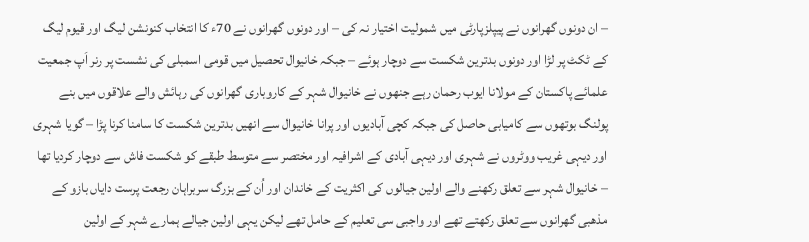– ان دونوں گھرانوں نے پیپلزپارٹی میں شمولیت اختیار نہ کی – اور دونوں گھرانوں نے 70ء کا انتخاب کنونشن لیگ اور قیوم لیگ کے ٹکٹ پر لڑا اور دونوں بدترین شکست سے دوچار ہوئے – جبکہ خانیوال تحصیل میں قومی اسمبلی کی نشست پر رنر اَپ جمعیت علمائے پاکستان کے مولانا ایوب رحمان رہے جنھوں نے خانیوال شہر کے کاروباری گھرانوں کی رہائش والے علاقوں میں بنے پولنگ بوتھوں سے کامیابی حاصل کی جبکہ کچی آبادیوں اور پرانا خانیوال سے انھیں بدترین شکست کا سامنا کرنا پڑا – گویا شہری اور دیہی غریب ووٹروں نے شہری اور دیہی آبادی کے اشرافیہ اور مختصر سے متوسط طبقے کو شکست فاش سے دوچار کردیا تھا – خانیوال شہر سے تعلق رکھنے والے اولین جیالوں کی اکثریت کے خاندان اور اُن کے بزرگ سربراہان رجعت پرست دایاں بازو کے مذھبی گھرانوں سے تعلق رکھتے تھے اور واجبی سی تعلیم کے حامل تھے لیکن یہی اولین جیالے ہمارے شہر کے اولین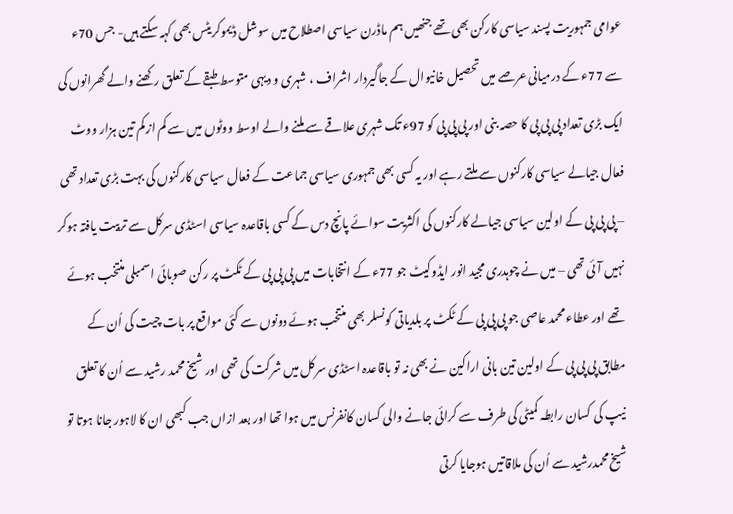عوامی جمہوریت پسند سیاسی کارکن بھی تھے جنھیں ہم ماڈرن سیاسی اصطلاح میں سوشل ڈیموکریٹس بھی کہہ سکتے ہیں- جس 70ء سے 77ء کے درمیانی عرصے میں تحصیل خانیوال کے جاگیردار اشراف ، شہری و دیہی متوسط طبقے کے تعلق رکھنے والے گھرانوں کی ایک بڑی تعداد پی پی پی کا حصہ بنی اور پی پی پی کو 97ء تک شہری علاقے سے ملنے والے اوسط ووٹوں میں سے کم از کم تین ہزار ووٹ فعال جیالے سیاسی کارکنوں سے ملتے رہے اور یہ کسی بھی جمہوری سیاسی جماعت کے فعال سیاسی کارکنوں کی بہت بڑی تعداد تھی – پی پی پی کے اولین سیاسی جیالے کارکنوں کی اکثریت سوائے پانچ دس کے کسی باقاعدہ سیاسی اسٹڈی سرکل سے تربیت یافتہ ہوکر نہیں آئی تھی – میں نے چوہدری مجید انور ایڈوکیٹ جو 77ء کے انتخابات میں پی پی پی کے ٹکٹ پر رکن صوبائی اسمبلی منتخب ہوئے تھے اور عطاء محمد عاصی جو پی پی پی کے ٹکٹ پر بلدیاتی کونسلر بھی منتخب ہوئے دونوں سے کئی مواقع پر بات چیت کی اُن کے مطابق پی پی پی کے اولین تین بانی اراکین نے بھی نہ تو باقاعدہ اسٹڈی سرکل میں شرکت کی تھی اور شیخ محمد رشید سے اُن کا تعلق نیپ کی کسان رابطہ کمیٹی کی طرف سے کرائی جانے والی کسان کانفرنس میں ہوا تھا اور بعد ازاں جب کبھی ان کا لاہور جانا ہوتا تو شیخ محمدرشید سے اُن کی ملاقاتیں ہوجایا کرتی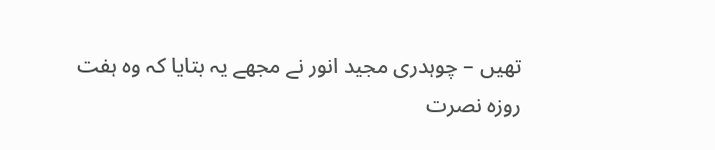تھیں – چوہدری مجید انور نے مجھے یہ بتایا کہ وہ ہفت روزہ نصرت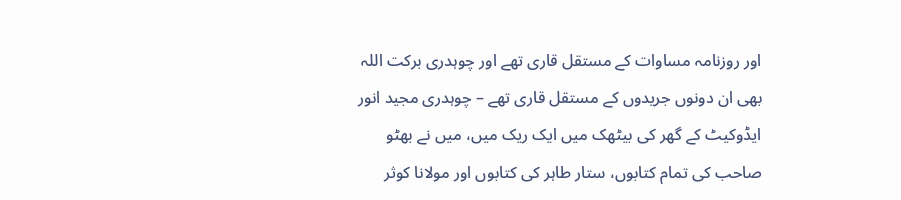اور روزنامہ مساوات کے مستقل قاری تھے اور چوہدری برکت اللہ بھی ان دونوں جریدوں کے مستقل قاری تھے – چوہدری مجید انور ایڈوکیٹ کے گھر کی بیٹھک میں ایک ریک میں، میں نے بھٹو صاحب کی تمام کتابوں، ستار طاہر کی کتابوں اور مولانا کوثر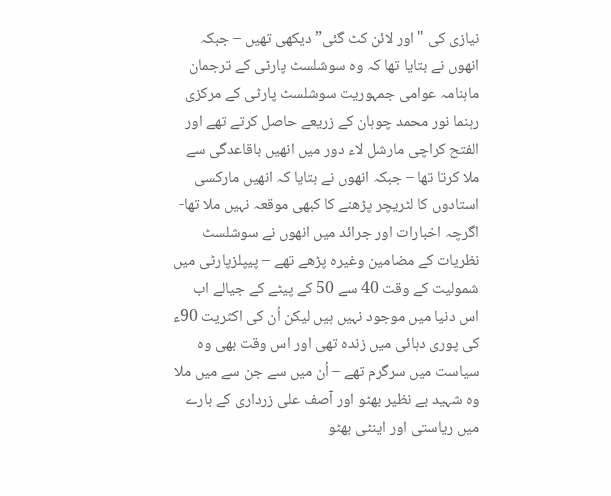نیازی کی "اور لائن کٹ گئی” دیکھی تھیں – جبکہ انھوں نے بتایا تھا کہ وہ سوشلسٹ پارٹی کے ترجمان ماہنامہ عوامی جمہوریت سوشلسٹ پارٹی کے مرکزی رہنما نور محمد چوہان کے زریعے حاصل کرتے تھے اور الفتح کراچی مارشل لاء دور میں انھیں باقاعدگی سے ملا کرتا تھا – جبکہ انھوں نے بتایا کہ انھیں مارکسی استادوں کا لٹریچر پڑھنے کا کبھی موقعہ نہیں ملا تھا- اگرچہ اخبارات اور جرائد میں انھوں نے سوشلسٹ نظریات کے مضامین وغیرہ پڑھے تھے – پیپلزپارٹی میں شمولیت کے وقت 40 سے 50 کے پیٹے کے جیالے اب اس دنیا میں موجود نہیں ہیں لیکن اُن کی اکثریت 90ء کی پوری دہائی میں زندہ تھی اور اس وقت بھی وہ سیاست میں سرگرم تھے – اُن میں سے جن سے میں ملا وہ شہید بے نظیر بھٹو اور آصف علی زرداری کے بارے میں ریاستی اور اینٹی بھٹو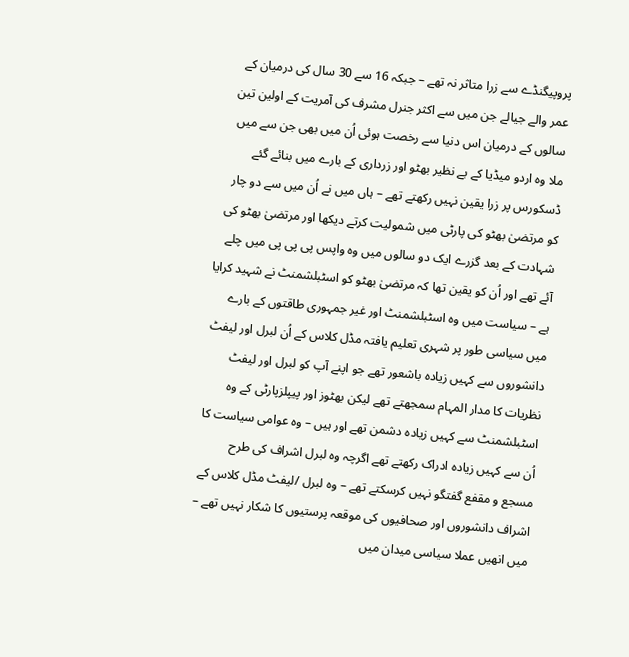پروپیگنڈے سے زرا متاثر نہ تھے – جبکہ 16 سے 30 سال کی درمیان کے عمر والے جیالے جن میں سے اکثر جنرل مشرف کی آمریت کے اولین تین سالوں کے درمیان اس دنیا سے رخصت ہوئی اُن میں بھی جن سے میں ملا وہ اردو میڈیا کے بے نظیر بھٹو اور زرداری کے بارے میں بنائے گئے ڈسکورس پر زرا یقین نہیں رکھتے تھے – ہاں میں نے اُن میں سے دو چار کو مرتضیٰ بھٹو کی پارٹی میں شمولیت کرتے دیکھا اور مرتضیٰ بھٹو کی شہادت کے بعد گزرے ایک دو سالوں میں وہ واپس پی پی پی میں چلے آئے تھے اور اُن کو یقین تھا کہ مرتضیٰ بھٹو کو اسٹبلشمنٹ نے شہید کرایا ہے – سیاست میں وہ اسٹبلشمنٹ اور غیر جمہوری طاقتوں کے بارے میں سیاسی طور پر شہری تعلیم یافتہ مڈل کلاس کے اُن لبرل اور لیفٹ دانشوروں سے کہیں زیادہ باشعور تھے جو اپنے آپ کو لبرل اور لیفٹ نظریات کا مدار المہام سمجھتے تھے لیکن بھٹوز اور پیپلزپارٹی کے وہ اسٹبلشمنٹ سے کہیں زیادہ دشمن تھے اور ہیں – وہ عوامی سیاست کا اُن سے کہیں زیادہ ادراک رکھتے تھے اگرچہ وہ لبرل اشراف کی طرح مسجع و مقفع گفتگو نہیں کرسکتے تھے – وہ لبرل /لیفٹ مڈل کلاس کے اشراف دانشوروں اور صحافیوں کی موقعہ پرستیوں کا شکار نہیں تھے – میں انھیں عملا سیاسی میدان میں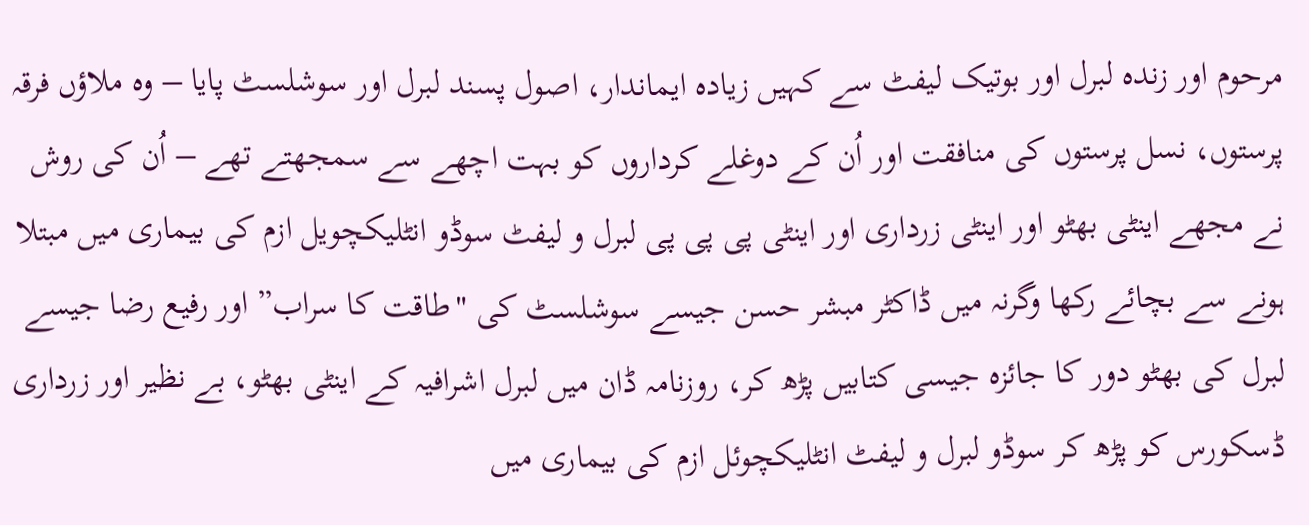مرحوم اور زندہ لبرل اور بوتیک لیفٹ سے کہیں زیادہ ایماندار، اصول پسند لبرل اور سوشلسٹ پایا – وہ ملاؤں فرقہ پرستوں، نسل پرستوں کی منافقت اور اُن کے دوغلے کرداروں کو بہت اچھے سے سمجھتے تھے – اُن کی روش نے مجھے اینٹی بھٹو اور اینٹی زرداری اور اینٹی پی پی پی لبرل و لیفٹ سوڈو انٹلیکچویل ازم کی بیماری میں مبتلا ہونے سے بچائے رکھا وگرنہ میں ڈاکٹر مبشر حسن جیسے سوشلسٹ کی "طاقت کا سراب” اور رفیع رضا جیسے لبرل کی بھٹو دور کا جائزہ جیسی کتابیں پڑھ کر، روزنامہ ڈان میں لبرل اشرافیہ کے اینٹی بھٹو، بے نظیر اور زرداری ڈسکورس کو پڑھ کر سوڈو لبرل و لیفٹ انٹلیکچوئل ازم کی بیماری میں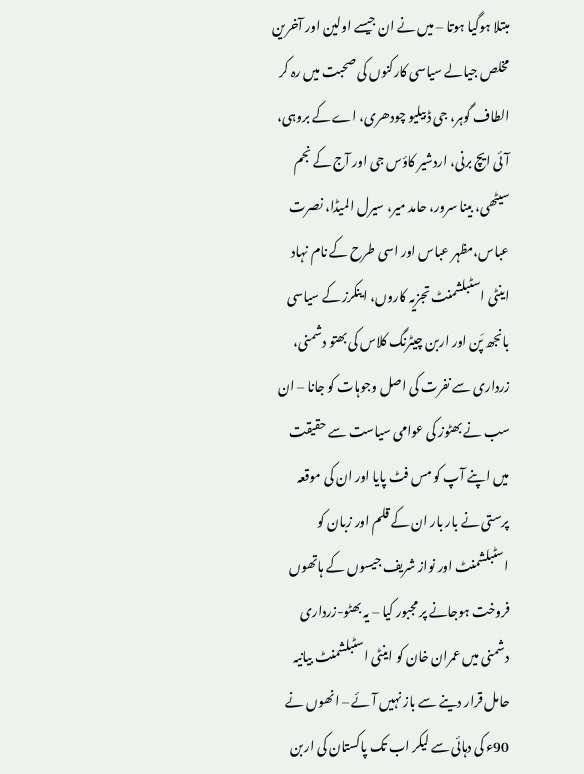مبتلا ہوگیا ہوتا – میں نے ان جیسے اولین اور آخرین مخلص جیالے سیاسی کارکنوں کی صحبت میں رہ کر الطاف گوہر، جی ڈبیلیو چودھری، اے کے بروہی، آئی ایچ برنی، اردشیر کاؤس جی اور آج کے نجم سیٹھی، بینا سرور، حامد میر، سیرل المیڈا، نصرت عباس،مظہر عباس اور اسی طرح کے نام نہاد اینٹی اسٹبلشمنٹ تجزیہ کاروں، اینکرز کے سیاسی بانجھ پَن اور اربن چیٹرنگ کلاس کی بھتو دشمنی، زرداری سے نفرت کی اصل وجوہات کو جانا – ان سب نے بھٹوز کی عوامی سیاست سے حقیقت میں اپنے آپ کو مس فٹ پایا اور ان کی موقعہ پرستی نے بار بار ان کے قلم اور زبان کو اسٹبلشمنٹ اور نواز شریف جیسوں کے ہاتھوں فروخت ہوجانے پر مجبور کیا – یہ بھٹو-زرداری دشمنی میں عمران خان کو اینٹی اسٹبلشمنٹ بیانیہ حامل قرار دینے سے باز نہیں آئے – انھوں نے 90ء کی دہائی سے لیکر اب تک پاکستان کی اربن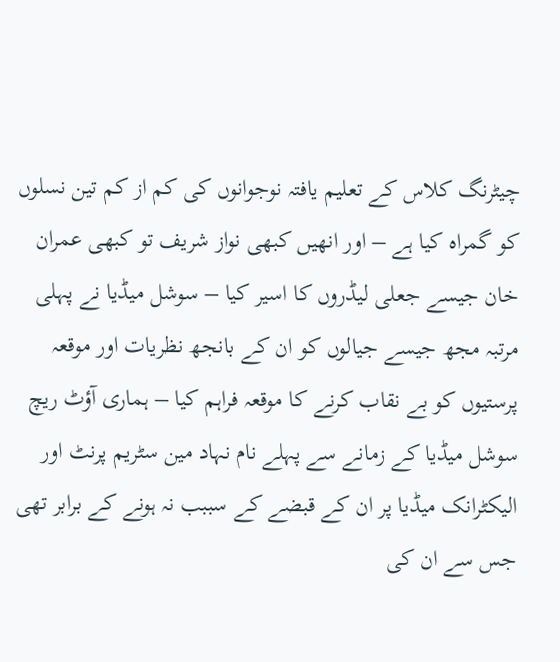چیٹرنگ کلاس کے تعلیم یافتہ نوجوانوں کی کم از کم تین نسلوں کو گمراہ کیا ہے – اور انھیں کبھی نواز شریف تو کبھی عمران خان جیسے جعلی لیڈروں کا اسیر کیا – سوشل میڈیا نے پہلی مرتبہ مجھ جیسے جیالوں کو ان کے بانجھ نظریات اور موقعہ پرستیوں کو بے نقاب کرنے کا موقعہ فراہم کیا – ہماری آؤٹ ریچ سوشل میڈیا کے زمانے سے پہلے نام نہاد مین سٹریم پرنٹ اور الیکٹرانک میڈیا پر ان کے قبضے کے سببب نہ ہونے کے برابر تھی جس سے ان کی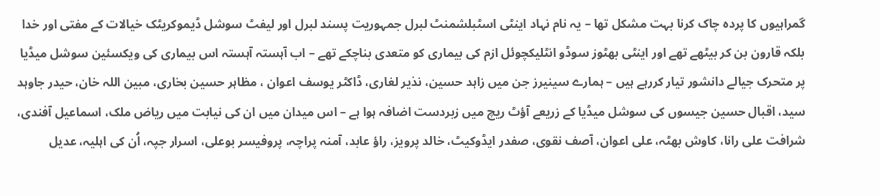گمراہیوں کا پردہ چاک کرنا بہت مشکل تھا – یہ نام نہاد اینٹی اسٹبلشمنٹ لبرل جمہوریت پسند لبرل اور لیفٹ سوشل ڈیموکریٹک خیالات کے مفتی اور خدا بلکہ قارون بن کر بیٹھے تھے اور اینٹی بھٹوز سوڈو انٹلیکچوئل ازم کی بیماری کو متعدی بناچکے تھے – اب آہستہ آہستہ اس بیماری کی ویکسئین سوشل میڈیا پر متحرک جیالے دانشور تیار کررہے ہیں – ہمارے سینیرز جن میں زاہد حسین، نذیر لغاری، ڈاکٹر یوسف اعوان ، مظاہر حسین بخاری، مبین اللہ خان، حیدر جاوہد سید، اقبال حسین جیسوں کی سوشل میڈیا کے زریعے آؤٹ ریچ میں زبردست اضافہ ہوا ہے – اس میدان میں ان کی نیابت میں ریاض ملک، اسماعیل آفندی، شرافت علی رانا، کاوش بھٹہ، علی اعوان، آصف نقوی، صفدر ایڈوکیٹ، خالد پرویز، راؤ عابد، آمنہ پراچہ، پروفیسر بوعلی، اسرار جپہ، اُن کی اہلیہ، عدیل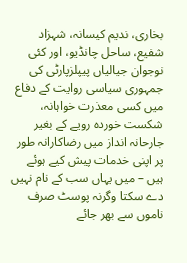بخاری، ندیم کیسانہ، شہزاد شفیع، ساحل چانڈیو، اور کئی نوجوان جیالیاں پیپلزپارٹی کی جمہوری سیاسی روایت کے دفاع میں کسی معذرت خواہانہ، شکست خوردہ رویے کے بغیر جارحانہ انداز میں رضاکارانہ طور پر اپنی خدمات پیش کیے ہوئے ہیں – میں یہاں سب کے نام نہیں دے سکتا وگرنہ پوسٹ صرف ناموں سے بھر جائے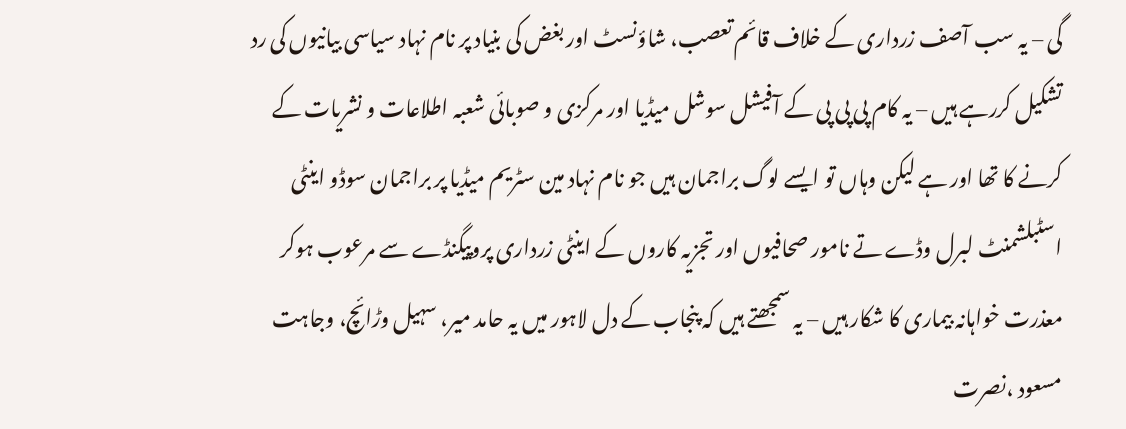گی – یہ سب آصف زرداری کے خلاف قائم تعصب، شاؤنسٹ اور بغض کی بنیاد پر نام نہاد سیاسی بیانیوں کی رد تشکیل کررہے ہیں – یہ کام پی پی پی کے آفیشل سوشل میڈیا اور مرکزی و صوبائی شعبہ اطلاعات و نشریات کے کرنے کا تھا اور ہے لیکن وہاں تو ایسے لوگ براجمان ہیں جو نام نہاد مین سٹریم میڈیا پر براجمان سوڈو اینٹی اسٹبلشمنٹ لبرل وڈے تے نامور صحافیوں اور تجزیہ کاروں کے اینٹی زرداری پروپیگنڈے سے مرعوب ہوکر معذرت خواہانہ بیماری کا شکار ہیں – یہ سمجھتے ہیں کہ پنجاب کے دل لاہور میں یہ حامد میر، سہیل وڑائچ، وجاہت مسعود ،نصرت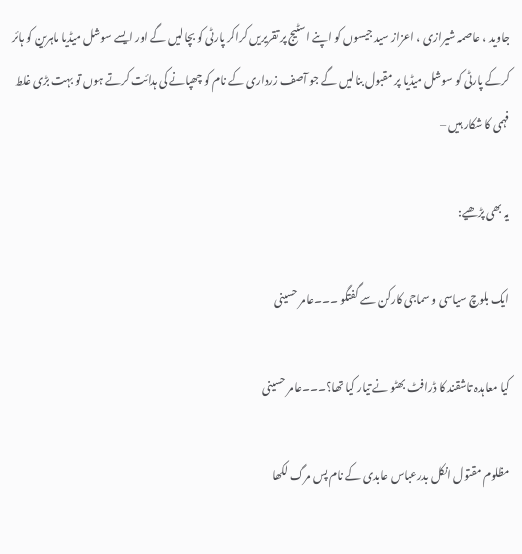جاوید ، عاصمہ شیرازی ، اعزاز سید جیسوں کو اپنے اسٹیج پر تقریریں کراکر پارٹی کو بچالیں گے اور ایسے سوشل میڈیا ماہرین کو ہائر کرکے پارٹی کو سوشل میڈیا پر مقبول بنالیں گے جو آصف زرداری کے نام کو چھپانے کی ہدائت کرتے ہوں تو بہت بڑی غلط فہمی کا شکار ہیں –

یہ بھی پڑھیے:

ایک بلوچ سیاسی و سماجی کارکن سے گفتگو ۔۔۔عامر حسینی

کیا معاہدہ تاشقند کا ڈرافٹ بھٹو نے تیار کیا تھا؟۔۔۔عامر حسینی

مظلوم مقتول انکل بدرعباس عابدی کے نام پس مرگ لکھا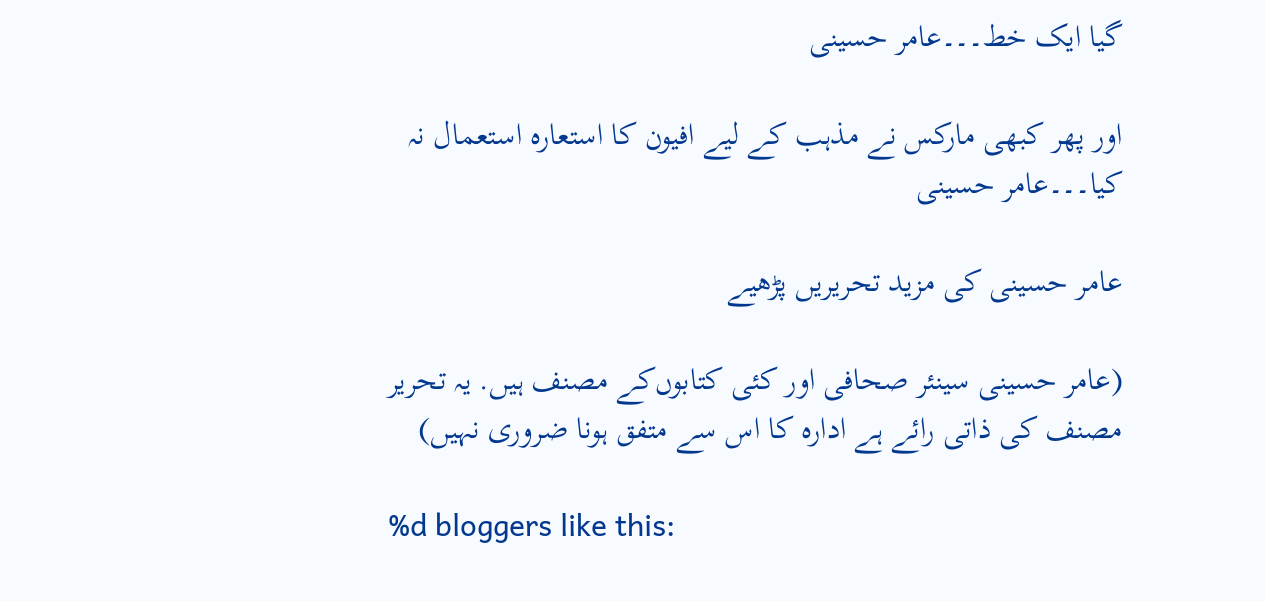گیا ایک خط۔۔۔عامر حسینی

اور پھر کبھی مارکس نے مذہب کے لیے افیون کا استعارہ استعمال نہ کیا۔۔۔عامر حسینی

عامر حسینی کی مزید تحریریں پڑھیے

(عامر حسینی سینئر صحافی اور کئی کتابوں‌کے مصنف ہیں. یہ تحریر مصنف کی ذاتی رائے ہے ادارہ کا اس سے متفق ہونا ضروری نہیں)

%d bloggers like this: